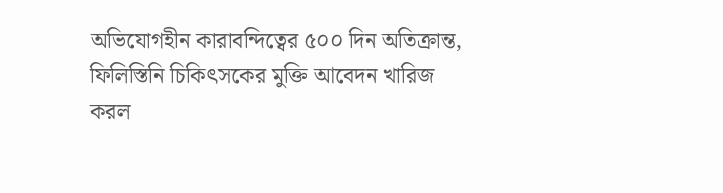অভিযোগহীন কারাবন্দিত্বের ৫০০ দিন অতিক্রান্ত, ফিলিস্তিনি চিকিৎসকের মুক্তি আবেদন খারিজ করল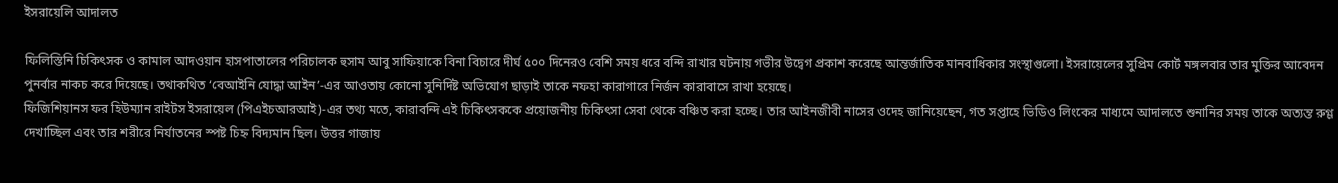ইসরায়েলি আদালত

ফিলিস্তিনি চিকিৎসক ও কামাল আদওয়ান হাসপাতালের পরিচালক হুসাম আবু সাফিয়াকে বিনা বিচারে দীর্ঘ ৫০০ দিনেরও বেশি সময় ধরে বন্দি রাখার ঘটনায় গভীর উদ্বেগ প্রকাশ করেছে আন্তর্জাতিক মানবাধিকার সংস্থাগুলো। ইসরায়েলের সুপ্রিম কোর্ট মঙ্গলবার তার মুক্তির আবেদন পুনর্বার নাকচ করে দিয়েছে। তথাকথিত ‘বেআইনি যোদ্ধা আইন’-এর আওতায় কোনো সুনির্দিষ্ট অভিযোগ ছাড়াই তাকে নফহা কারাগারে নির্জন কারাবাসে রাখা হয়েছে।
ফিজিশিয়ানস ফর হিউম্যান রাইটস ইসরায়েল (পিএইচআরআই)-এর তথ্য মতে, কারাবন্দি এই চিকিৎসককে প্রয়োজনীয় চিকিৎসা সেবা থেকে বঞ্চিত করা হচ্ছে। তার আইনজীবী নাসের ওদেহ জানিয়েছেন, গত সপ্তাহে ভিডিও লিংকের মাধ্যমে আদালতে শুনানির সময় তাকে অত্যন্ত রুগ্ণ দেখাচ্ছিল এবং তার শরীরে নির্যাতনের স্পষ্ট চিহ্ন বিদ্যমান ছিল। উত্তর গাজায়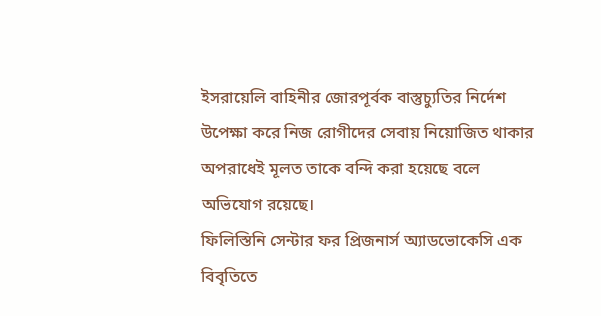ইসরায়েলি বাহিনীর জোরপূর্বক বাস্তুচ্যুতির নির্দেশ উপেক্ষা করে নিজ রোগীদের সেবায় নিয়োজিত থাকার অপরাধেই মূলত তাকে বন্দি করা হয়েছে বলে অভিযোগ রয়েছে।
ফিলিস্তিনি সেন্টার ফর প্রিজনার্স অ্যাডভোকেসি এক বিবৃতিতে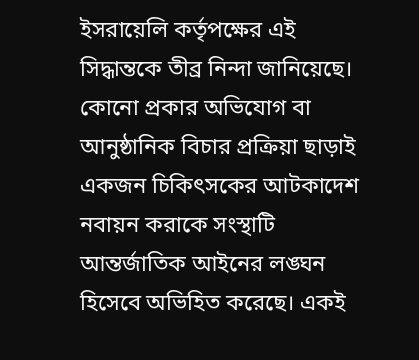ইসরায়েলি কর্তৃপক্ষের এই সিদ্ধান্তকে তীব্র নিন্দা জানিয়েছে। কোনো প্রকার অভিযোগ বা আনুষ্ঠানিক বিচার প্রক্রিয়া ছাড়াই একজন চিকিৎসকের আটকাদেশ নবায়ন করাকে সংস্থাটি আন্তর্জাতিক আইনের লঙ্ঘন হিসেবে অভিহিত করেছে। একই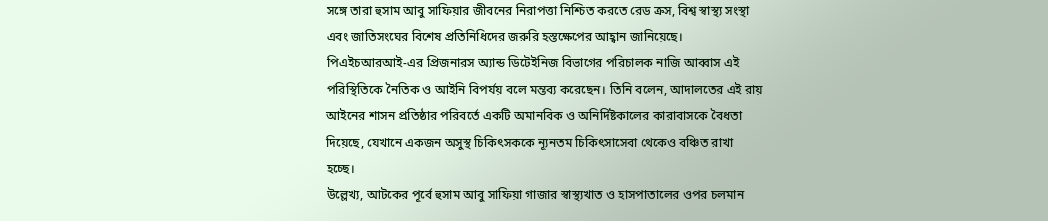সঙ্গে তারা হুসাম আবু সাফিয়ার জীবনের নিরাপত্তা নিশ্চিত করতে রেড ক্রস, বিশ্ব স্বাস্থ্য সংস্থা এবং জাতিসংঘের বিশেষ প্রতিনিধিদের জরুরি হস্তক্ষেপের আহ্বান জানিয়েছে।
পিএইচআরআই-এর প্রিজনারস অ্যান্ড ডিটেইনিজ বিভাগের পরিচালক নাজি আব্বাস এই পরিস্থিতিকে নৈতিক ও আইনি বিপর্যয় বলে মন্তব্য করেছেন। তিনি বলেন, আদালতের এই রায় আইনের শাসন প্রতিষ্ঠার পরিবর্তে একটি অমানবিক ও অনির্দিষ্টকালের কারাবাসকে বৈধতা দিয়েছে, যেখানে একজন অসুস্থ চিকিৎসককে ন্যূনতম চিকিৎসাসেবা থেকেও বঞ্চিত রাখা হচ্ছে।
উল্লেখ্য, আটকের পূর্বে হুসাম আবু সাফিয়া গাজার স্বাস্থ্যখাত ও হাসপাতালের ওপর চলমান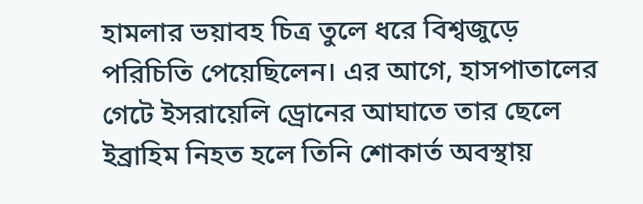হামলার ভয়াবহ চিত্র তুলে ধরে বিশ্বজুড়ে পরিচিতি পেয়েছিলেন। এর আগে, হাসপাতালের গেটে ইসরায়েলি ড্রোনের আঘাতে তার ছেলে ইব্রাহিম নিহত হলে তিনি শোকার্ত অবস্থায়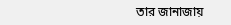তার জানাজায়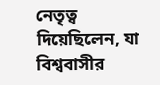নেতৃত্ব দিয়েছিলেন, যা বিশ্ববাসীর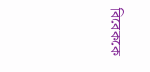বিবেককে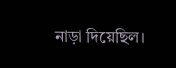নাড়া দিয়েছিল।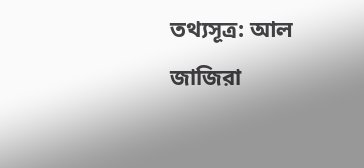তথ্যসূত্র: আল জাজিরা